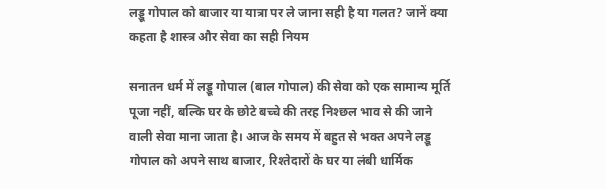लड्डू गोपाल को बाजार या यात्रा पर ले जाना सही है या गलत? जानें क्या कहता है शास्त्र और सेवा का सही नियम

सनातन धर्म में लड्डू गोपाल (बाल गोपाल) की सेवा को एक सामान्य मूर्ति पूजा नहीं, बल्कि घर के छोटे बच्चे की तरह निश्छल भाव से की जाने वाली सेवा माना जाता है। आज के समय में बहुत से भक्त अपने लड्डू गोपाल को अपने साथ बाजार, रिश्तेदारों के घर या लंबी धार्मिक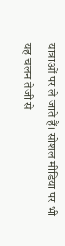यात्राओं पर ले जाते हैं। सोशल मीडिया पर भी यह चलन तेजी से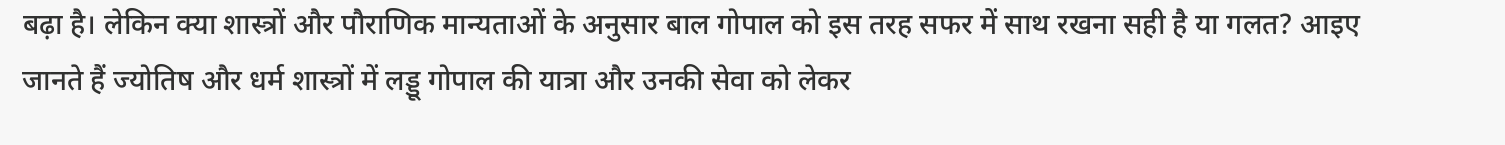बढ़ा है। लेकिन क्या शास्त्रों और पौराणिक मान्यताओं के अनुसार बाल गोपाल को इस तरह सफर में साथ रखना सही है या गलत? आइए जानते हैं ज्योतिष और धर्म शास्त्रों में लड्डू गोपाल की यात्रा और उनकी सेवा को लेकर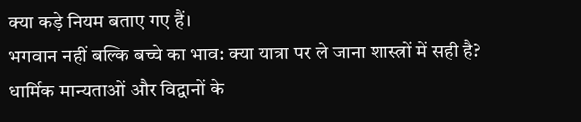क्या कड़े नियम बताए गए हैं।
भगवान नहीं बल्कि बच्चे का भाव: क्या यात्रा पर ले जाना शास्त्रों में सही है?
धार्मिक मान्यताओं और विद्वानों के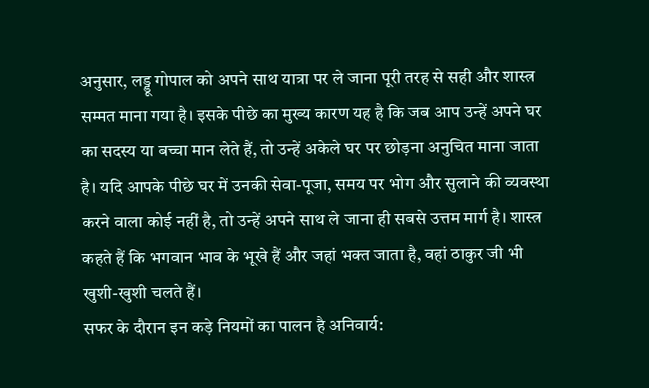अनुसार, लड्डू गोपाल को अपने साथ यात्रा पर ले जाना पूरी तरह से सही और शास्त्र सम्मत माना गया है। इसके पीछे का मुख्य कारण यह है कि जब आप उन्हें अपने घर का सदस्य या बच्चा मान लेते हैं, तो उन्हें अकेले घर पर छोड़ना अनुचित माना जाता है। यदि आपके पीछे घर में उनकी सेवा-पूजा, समय पर भोग और सुलाने की व्यवस्था करने वाला कोई नहीं है, तो उन्हें अपने साथ ले जाना ही सबसे उत्तम मार्ग है। शास्त्र कहते हैं कि भगवान भाव के भूखे हैं और जहां भक्त जाता है, वहां ठाकुर जी भी खुशी-खुशी चलते हैं।
सफर के दौरान इन कड़े नियमों का पालन है अनिवार्य: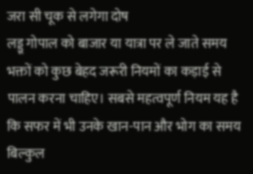जरा सी चूक से लगेगा दोष
लड्डू गोपाल को बाजार या यात्रा पर ले जाते समय भक्तों को कुछ बेहद जरूरी नियमों का कड़ाई से पालन करना चाहिए। सबसे महत्वपूर्ण नियम यह है कि सफर में भी उनके खान-पान और भोग का समय बिल्कुल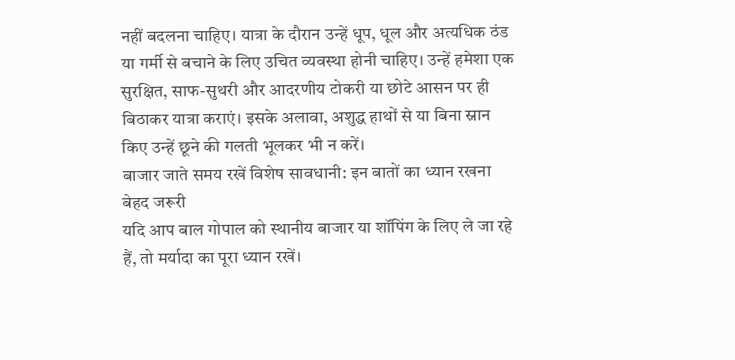नहीं बदलना चाहिए। यात्रा के दौरान उन्हें धूप, धूल और अत्यधिक ठंड या गर्मी से बचाने के लिए उचित व्यवस्था होनी चाहिए। उन्हें हमेशा एक सुरक्षित, साफ-सुथरी और आदरणीय टोकरी या छोटे आसन पर ही बिठाकर यात्रा कराएं। इसके अलावा, अशुद्ध हाथों से या बिना स्नान किए उन्हें छूने की गलती भूलकर भी न करें।
बाजार जाते समय रखें विशेष सावधानी: इन बातों का ध्यान रखना बेहद जरूरी
यदि आप बाल गोपाल को स्थानीय बाजार या शॉपिंग के लिए ले जा रहे हैं, तो मर्यादा का पूरा ध्यान रखें।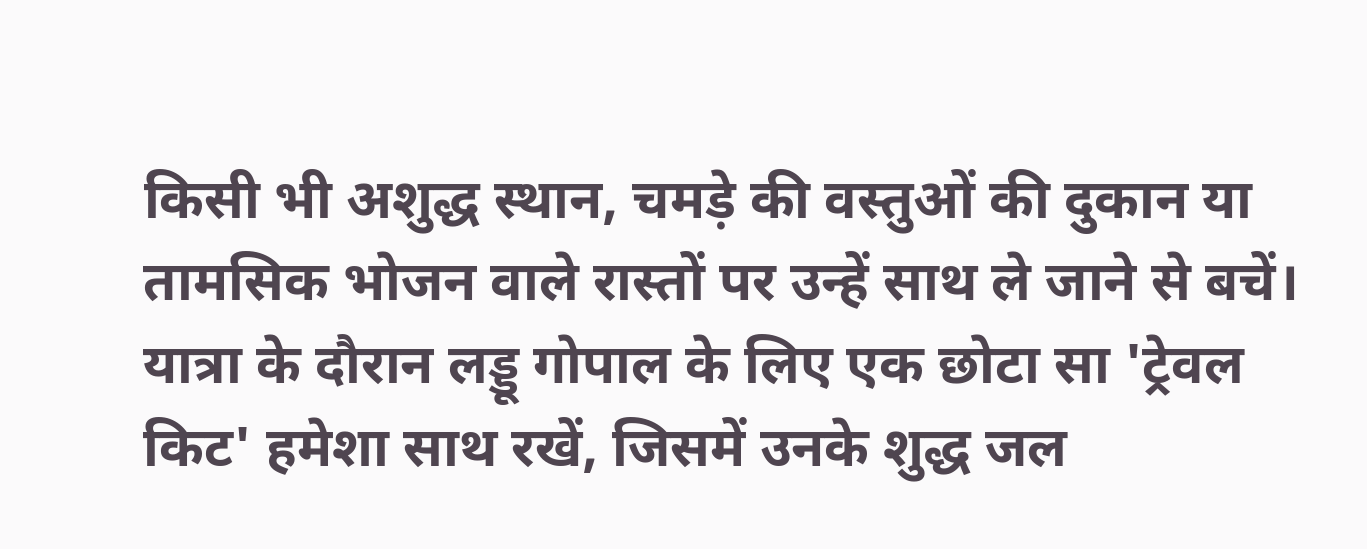किसी भी अशुद्ध स्थान, चमड़े की वस्तुओं की दुकान या तामसिक भोजन वाले रास्तों पर उन्हें साथ ले जाने से बचें। यात्रा के दौरान लड्डू गोपाल के लिए एक छोटा सा 'ट्रेवल किट' हमेशा साथ रखें, जिसमें उनके शुद्ध जल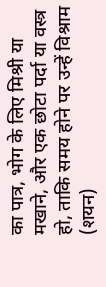का पात्र, भोग के लिए मिश्री या मखाने, और एक छोटा पर्दा या वस्त्र हो, ताकि समय होने पर उन्हें विश्राम (शयन)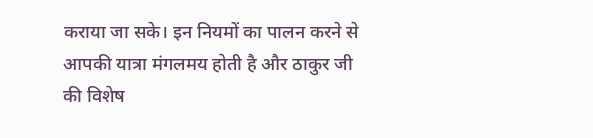कराया जा सके। इन नियमों का पालन करने से आपकी यात्रा मंगलमय होती है और ठाकुर जी की विशेष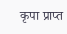कृपा प्राप्त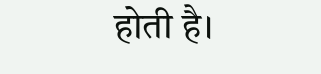होती है।